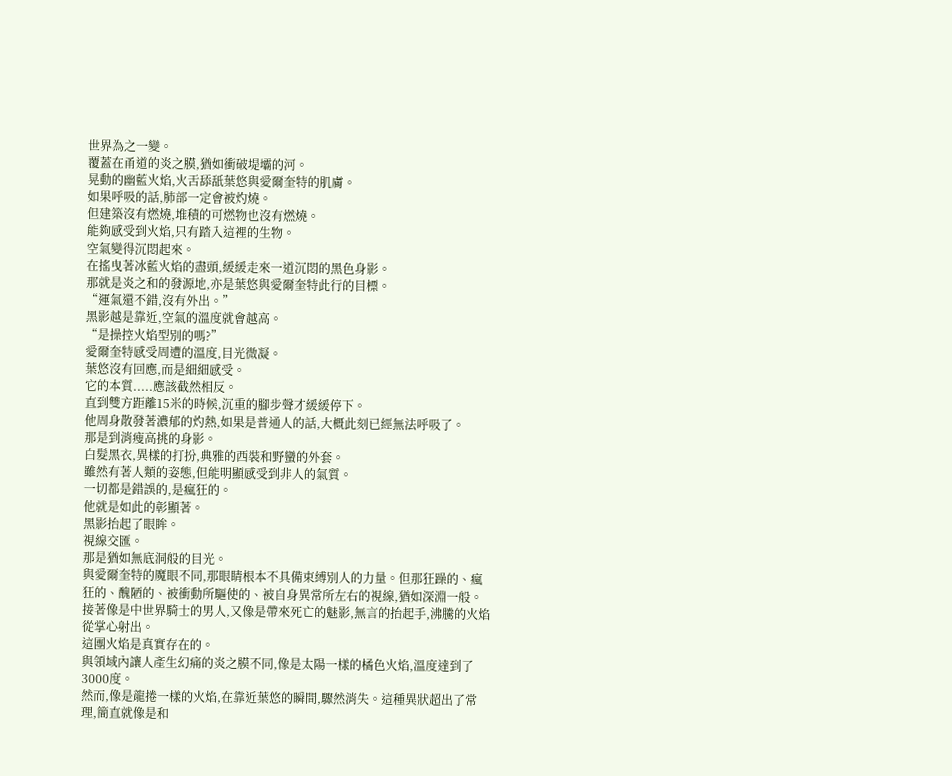世界為之一變。
覆蓋在甬道的炎之膜,猶如衝破堤壩的河。
晃動的幽藍火焰,火舌舔舐葉悠與愛爾奎特的肌膚。
如果呼吸的話,肺部一定會被灼燒。
但建築沒有燃燒,堆積的可燃物也沒有燃燒。
能夠感受到火焰,只有踏入這裡的生物。
空氣變得沉悶起來。
在搖曳著冰藍火焰的盡頭,緩緩走來一道沉悶的黑色身影。
那就是炎之和的發源地,亦是葉悠與愛爾奎特此行的目標。
“運氣還不錯,沒有外出。”
黑影越是靠近,空氣的溫度就會越高。
“是操控火焰型別的嗎?”
愛爾奎特感受周遭的溫度,目光微凝。
葉悠沒有回應,而是細細感受。
它的本質.....應該截然相反。
直到雙方距離15米的時候,沉重的腳步聲才緩緩停下。
他周身散發著濃郁的灼熱,如果是普通人的話,大概此刻已經無法呼吸了。
那是到消瘦高挑的身影。
白髮黑衣,異樣的打扮,典雅的西裝和野蠻的外套。
雖然有著人類的姿態,但能明顯感受到非人的氣質。
一切都是錯誤的,是瘋狂的。
他就是如此的彰顯著。
黑影抬起了眼眸。
視線交匯。
那是猶如無底洞般的目光。
與愛爾奎特的魔眼不同,那眼睛根本不具備束縛別人的力量。但那狂躁的、瘋狂的、醜陋的、被衝動所驅使的、被自身異常所左右的視線,猶如深淵一般。
接著像是中世界騎士的男人,又像是帶來死亡的魅影,無言的抬起手,沸騰的火焰從掌心射出。
這團火焰是真實存在的。
與領域內讓人產生幻痛的炎之膜不同,像是太陽一樣的橘色火焰,溫度達到了3000度。
然而,像是龍捲一樣的火焰,在靠近葉悠的瞬間,驟然消失。這種異狀超出了常理,簡直就像是和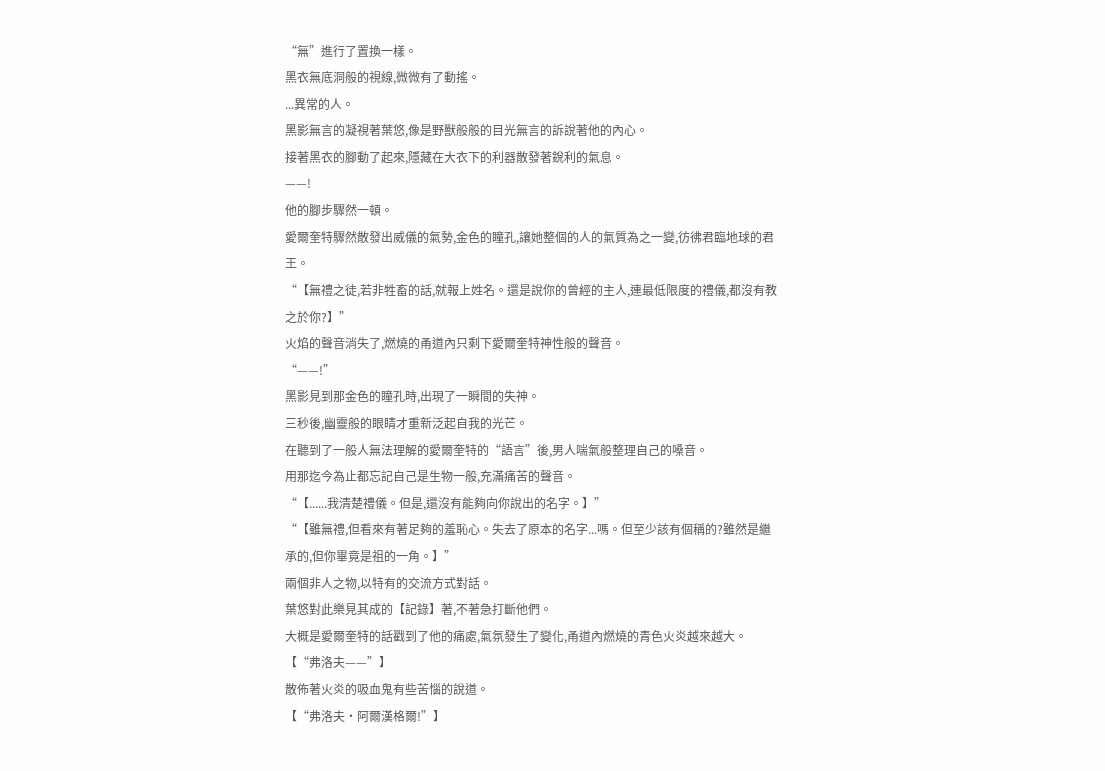“無”進行了置換一樣。
黑衣無底洞般的視線,微微有了動搖。
...異常的人。
黑影無言的凝視著葉悠,像是野獸般般的目光無言的訴說著他的內心。
接著黑衣的腳動了起來,隱藏在大衣下的利器散發著銳利的氣息。
——!
他的腳步驟然一頓。
愛爾奎特驟然散發出威儀的氣勢,金色的瞳孔,讓她整個的人的氣質為之一變,彷彿君臨地球的君王。
“【無禮之徒,若非牲畜的話,就報上姓名。還是說你的曾經的主人,連最低限度的禮儀,都沒有教之於你?】”
火焰的聲音消失了,燃燒的甬道內只剩下愛爾奎特神性般的聲音。
“——!”
黑影見到那金色的瞳孔時,出現了一瞬間的失神。
三秒後,幽靈般的眼睛才重新泛起自我的光芒。
在聽到了一般人無法理解的愛爾奎特的“語言”後,男人喘氣般整理自己的嗓音。
用那迄今為止都忘記自己是生物一般,充滿痛苦的聲音。
“【......我清楚禮儀。但是,還沒有能夠向你說出的名字。】”
“【雖無禮,但看來有著足夠的羞恥心。失去了原本的名字...嗎。但至少該有個稱的?雖然是繼承的,但你畢竟是祖的一角。】”
兩個非人之物,以特有的交流方式對話。
葉悠對此樂見其成的【記錄】著,不著急打斷他們。
大概是愛爾奎特的話戳到了他的痛處,氣氛發生了變化,甬道內燃燒的青色火炎越來越大。
【“弗洛夫——”】
散佈著火炎的吸血鬼有些苦惱的說道。
【“弗洛夫·阿爾漢格爾!”】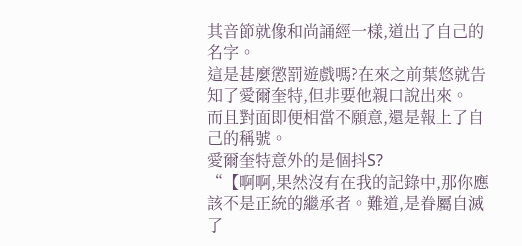其音節就像和尚誦經一樣,道出了自己的名字。
這是甚麼懲罰遊戲嗎?在來之前葉悠就告知了愛爾奎特,但非要他親口說出來。
而且對面即便相當不願意,還是報上了自己的稱號。
愛爾奎特意外的是個抖S?
“【啊啊,果然沒有在我的記錄中,那你應該不是正統的繼承者。難道,是眷屬自滅了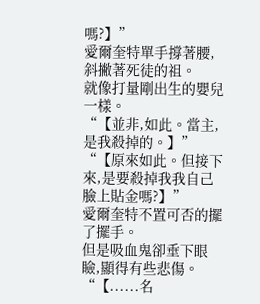嗎?】”
愛爾奎特單手撐著腰,斜撇著死徒的祖。
就像打量剛出生的嬰兒一樣。
“【並非,如此。當主,是我殺掉的。】”
“【原來如此。但接下來,是要殺掉我我自己臉上貼金嗎?】”
愛爾奎特不置可否的擺了擺手。
但是吸血鬼卻垂下眼瞼,顯得有些悲傷。
“【......名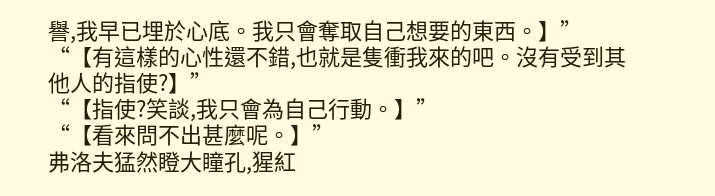譽,我早已埋於心底。我只會奪取自己想要的東西。】”
“【有這樣的心性還不錯,也就是隻衝我來的吧。沒有受到其他人的指使?】”
“【指使?笑談,我只會為自己行動。】”
“【看來問不出甚麼呢。】”
弗洛夫猛然瞪大瞳孔,猩紅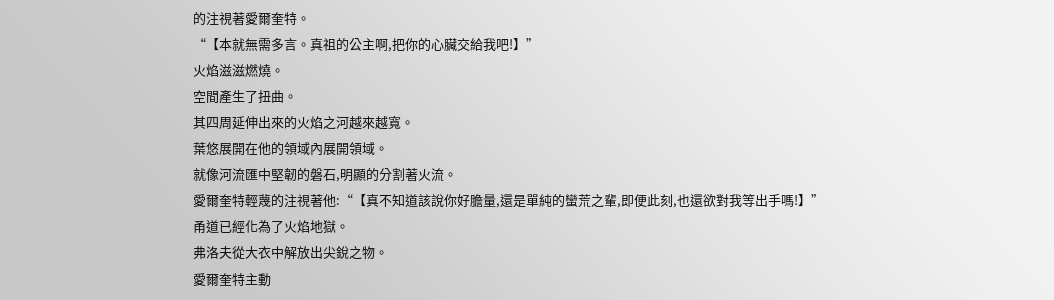的注視著愛爾奎特。
“【本就無需多言。真祖的公主啊,把你的心臟交給我吧!】”
火焰滋滋燃燒。
空間產生了扭曲。
其四周延伸出來的火焰之河越來越寬。
葉悠展開在他的領域內展開領域。
就像河流匯中堅韌的磐石,明顯的分割著火流。
愛爾奎特輕蔑的注視著他:“【真不知道該說你好膽量,還是單純的蠻荒之輩,即便此刻,也還欲對我等出手嗎!】”
甬道已經化為了火焰地獄。
弗洛夫從大衣中解放出尖銳之物。
愛爾奎特主動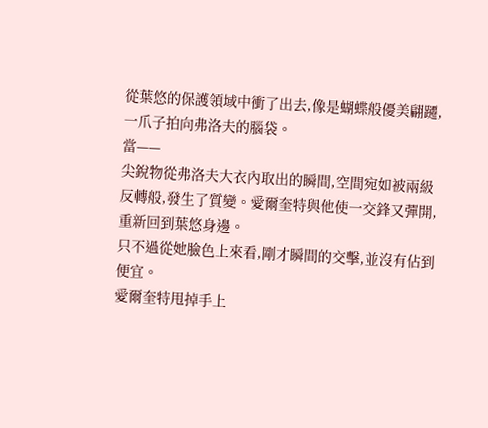從葉悠的保護領域中衝了出去,像是蝴蝶般優美翩躚,一爪子拍向弗洛夫的腦袋。
當——
尖銳物從弗洛夫大衣內取出的瞬間,空間宛如被兩級反轉般,發生了質變。愛爾奎特與他使一交鋒又彈開,重新回到葉悠身邊。
只不過從她臉色上來看,剛才瞬間的交擊,並沒有佔到便宜。
愛爾奎特甩掉手上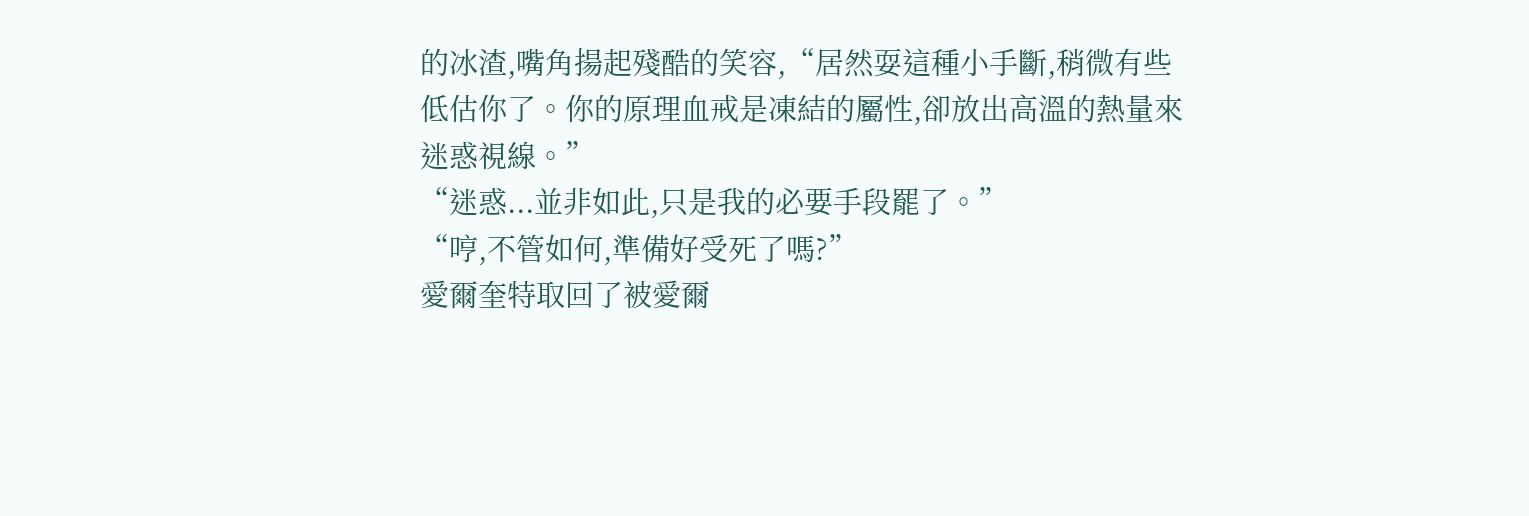的冰渣,嘴角揚起殘酷的笑容,“居然耍這種小手斷,稍微有些低估你了。你的原理血戒是凍結的屬性,卻放出高溫的熱量來迷惑視線。”
“迷惑...並非如此,只是我的必要手段罷了。”
“哼,不管如何,準備好受死了嗎?”
愛爾奎特取回了被愛爾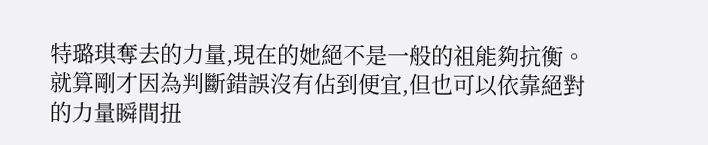特璐琪奪去的力量,現在的她絕不是一般的祖能夠抗衡。
就算剛才因為判斷錯誤沒有佔到便宜,但也可以依靠絕對的力量瞬間扭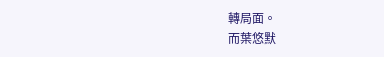轉局面。
而葉悠默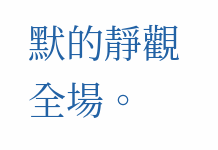默的靜觀全場。